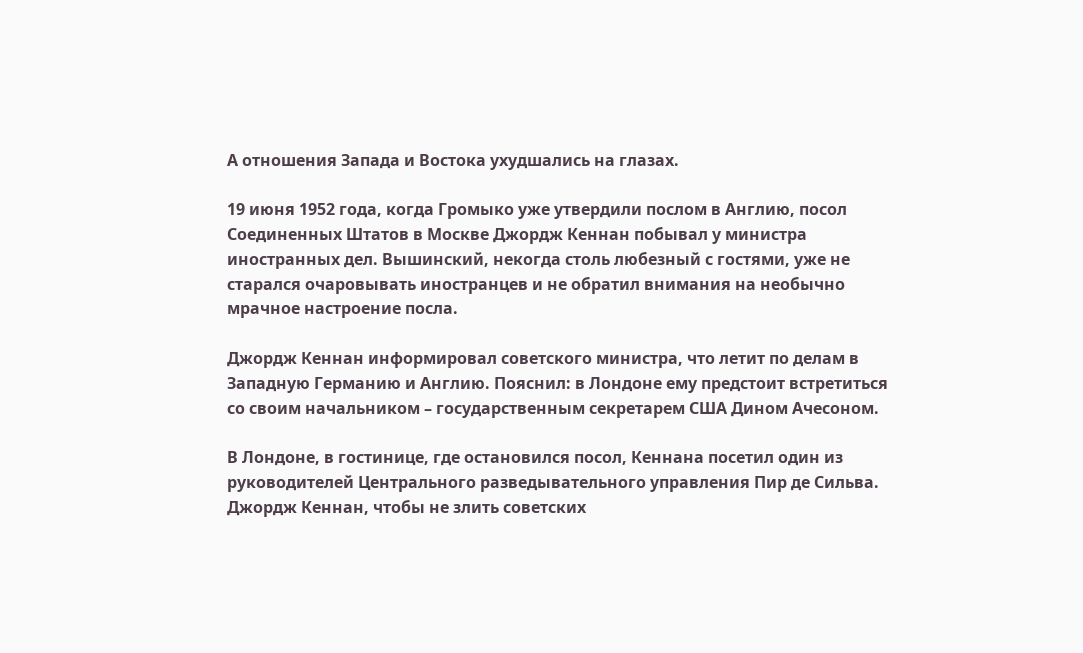А отношения Запада и Востока ухудшались на глазах.

19 июня 1952 года, когда Громыко уже утвердили послом в Англию, посол Соединенных Штатов в Москве Джордж Кеннан побывал у министра иностранных дел. Вышинский, некогда столь любезный с гостями, уже не старался очаровывать иностранцев и не обратил внимания на необычно мрачное настроение посла.

Джордж Кеннан информировал советского министра, что летит по делам в Западную Германию и Англию. Пояснил: в Лондоне ему предстоит встретиться со своим начальником – государственным секретарем США Дином Ачесоном.

В Лондоне, в гостинице, где остановился посол, Кеннана посетил один из руководителей Центрального разведывательного управления Пир де Сильва. Джордж Кеннан, чтобы не злить советских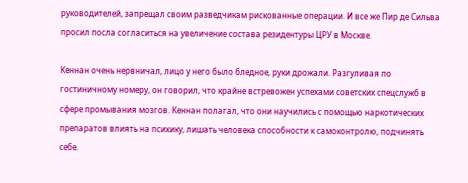руководителей, запрещал своим разведчикам рискованные операции. И все же Пир де Сильва просил посла согласиться на увеличение состава резидентуры ЦРУ в Москве.

Кеннан очень нервничал, лицо у него было бледное, руки дрожали. Разгуливая по гостиничному номеру, он говорил, что крайне встревожен успехами советских спецслужб в сфере промывания мозгов. Кеннан полагал, что они научились с помощью наркотических препаратов влиять на психику, лишать человека способности к самоконтролю, подчинять себе.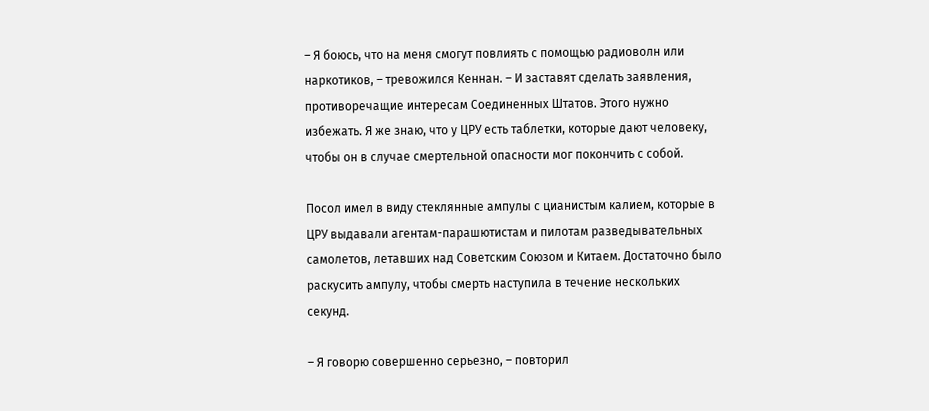– Я боюсь, что на меня смогут повлиять с помощью радиоволн или наркотиков, – тревожился Кеннан. – И заставят сделать заявления, противоречащие интересам Соединенных Штатов. Этого нужно избежать. Я же знаю, что у ЦРУ есть таблетки, которые дают человеку, чтобы он в случае смертельной опасности мог покончить с собой.

Посол имел в виду стеклянные ампулы с цианистым калием, которые в ЦРУ выдавали агентам-парашютистам и пилотам разведывательных самолетов, летавших над Советским Союзом и Китаем. Достаточно было раскусить ампулу, чтобы смерть наступила в течение нескольких секунд.

– Я говорю совершенно серьезно, – повторил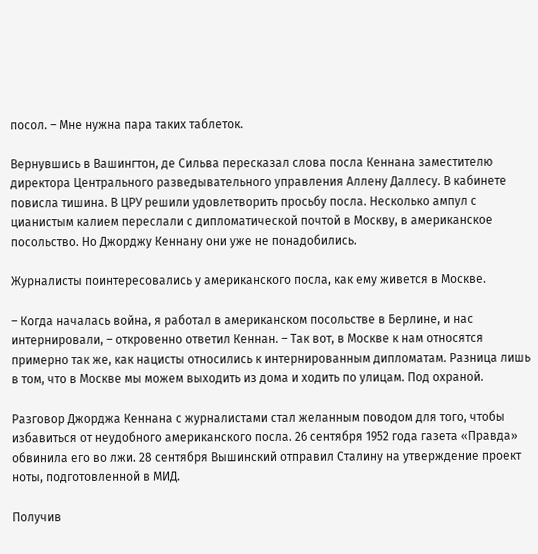посол. – Мне нужна пара таких таблеток.

Вернувшись в Вашингтон, де Сильва пересказал слова посла Кеннана заместителю директора Центрального разведывательного управления Аллену Даллесу. В кабинете повисла тишина. В ЦРУ решили удовлетворить просьбу посла. Несколько ампул с цианистым калием переслали с дипломатической почтой в Москву, в американское посольство. Но Джорджу Кеннану они уже не понадобились.

Журналисты поинтересовались у американского посла, как ему живется в Москве.

– Когда началась война, я работал в американском посольстве в Берлине, и нас интернировали, – откровенно ответил Кеннан. – Так вот, в Москве к нам относятся примерно так же, как нацисты относились к интернированным дипломатам. Разница лишь в том, что в Москве мы можем выходить из дома и ходить по улицам. Под охраной.

Разговор Джорджа Кеннана с журналистами стал желанным поводом для того, чтобы избавиться от неудобного американского посла. 26 сентября 1952 года газета «Правда» обвинила его во лжи. 28 сентября Вышинский отправил Сталину на утверждение проект ноты, подготовленной в МИД.

Получив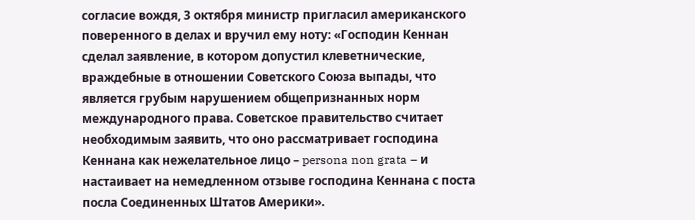согласие вождя, 3 октября министр пригласил американского поверенного в делах и вручил ему ноту: «Господин Кеннан сделал заявление, в котором допустил клеветнические, враждебные в отношении Советского Союза выпады, что является грубым нарушением общепризнанных норм международного права. Советское правительство считает необходимым заявить, что оно рассматривает господина Кеннана как нежелательное лицо – persona non grata – и настаивает на немедленном отзыве господина Кеннана с поста посла Соединенных Штатов Америки».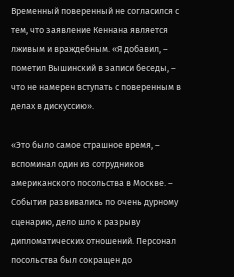Временный поверенный не согласился с тем, что заявление Кеннана является лживым и враждебным. «Я добавил, – пометил Вышинский в записи беседы, – что не намерен вступать с поверенным в делах в дискуссию».

«Это было самое страшное время, – вспоминал один из сотрудников американского посольства в Москве. – События развивались по очень дурному сценарию, дело шло к разрыву дипломатических отношений. Персонал посольства был сокращен до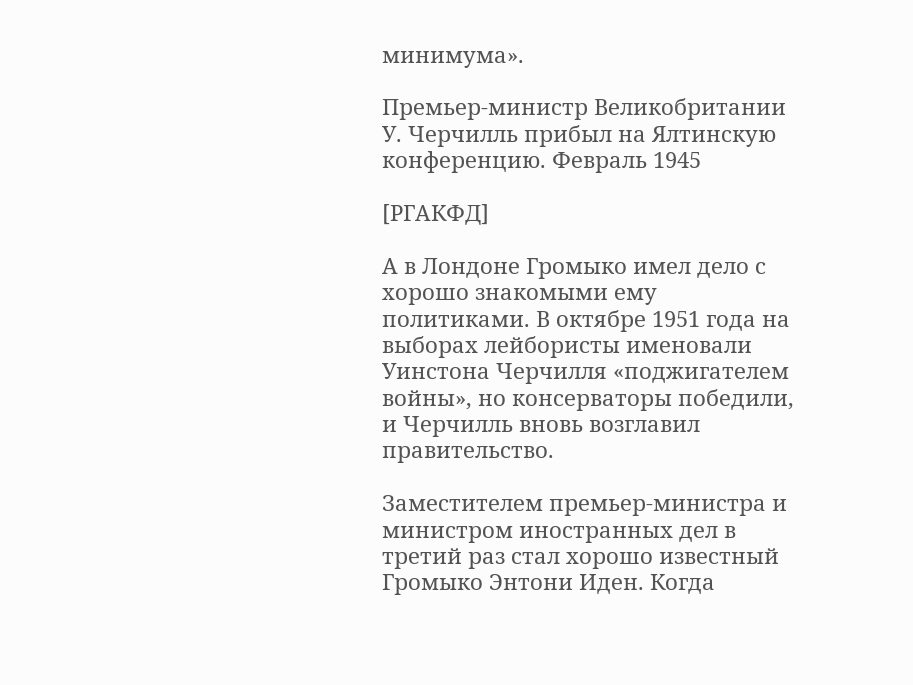минимума».

Премьер-министр Великобритании У. Черчилль прибыл на Ялтинскую конференцию. Февраль 1945

[РГАКФД]

А в Лондоне Громыко имел дело с хорошо знакомыми ему политиками. В октябре 1951 года на выборах лейбористы именовали Уинстона Черчилля «поджигателем войны», но консерваторы победили, и Черчилль вновь возглавил правительство.

Заместителем премьер-министра и министром иностранных дел в третий раз стал хорошо известный Громыко Энтони Иден. Когда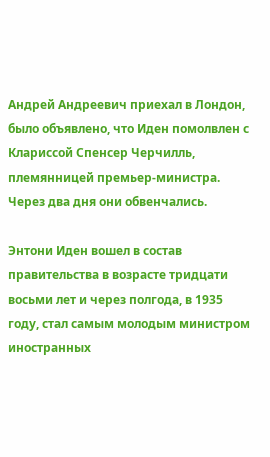Андрей Андреевич приехал в Лондон, было объявлено, что Иден помолвлен с Клариссой Спенсер Черчилль, племянницей премьер-министра. Через два дня они обвенчались.

Энтони Иден вошел в состав правительства в возрасте тридцати восьми лет и через полгода, в 1935 году, стал самым молодым министром иностранных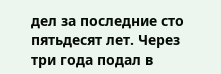дел за последние сто пятьдесят лет. Через три года подал в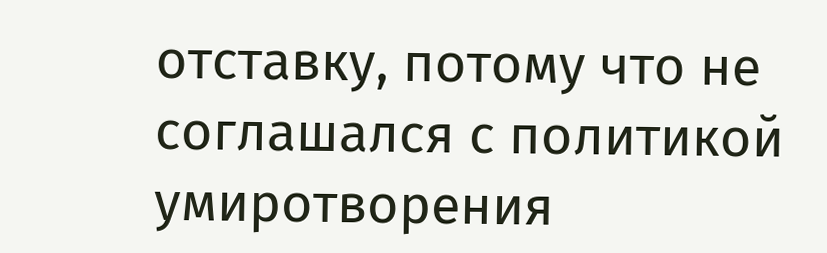отставку, потому что не соглашался с политикой умиротворения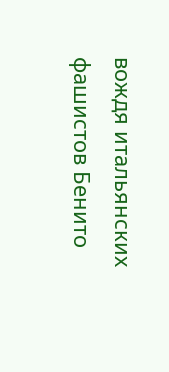вождя итальянских фашистов Бенито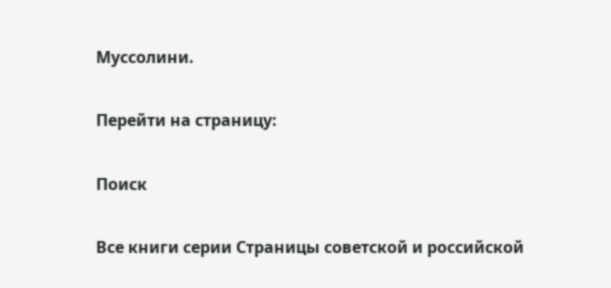Муссолини.

Перейти на страницу:

Поиск

Все книги серии Страницы советской и российской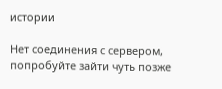истории

Нет соединения с сервером, попробуйте зайти чуть позже